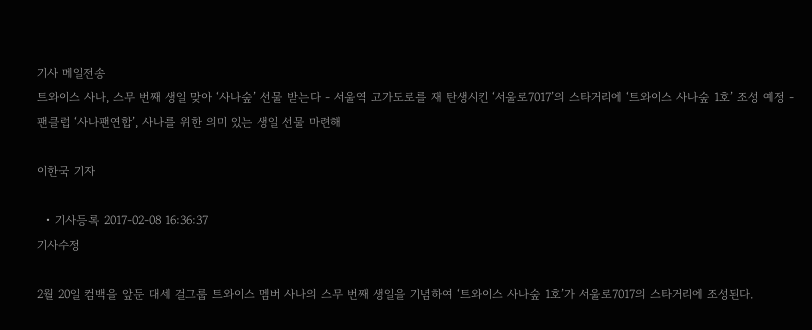기사 메일전송
트와이스 사나, 스무 번째 생일 맞아 ‘사나숲’ 선물 받는다 - 서울역 고가도로를 재 탄생시킨 ‘서울로7017’의 스타거리에 ‘트와이스 사나숲 1호’ 조성 예정 - 팬클럽 ‘사나팬연합’, 사나를 위한 의미 있는 생일 선물 마련해

이한국 기자

  • 기사등록 2017-02-08 16:36:37
기사수정

2월 20일 컴백을 앞둔 대세 걸그룹 트와이스 멤버 사나의 스무 번째 생일을 기념하여 ‘트와이스 사나숲 1호’가 서울로7017의 스타거리에 조성된다.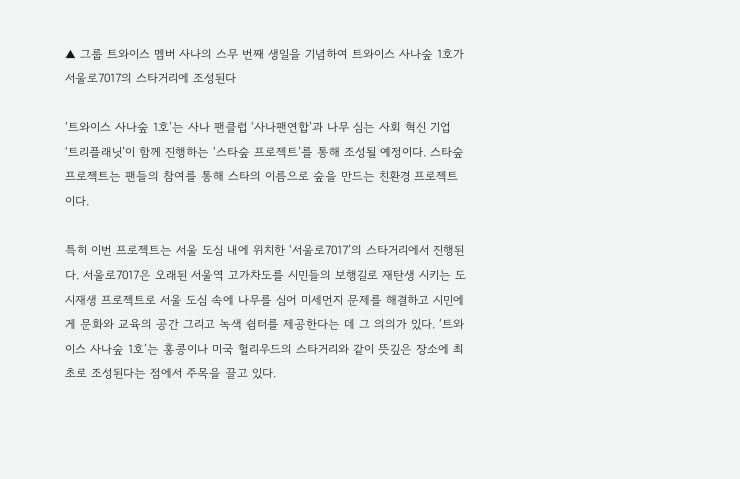▲ 그룹 트와이스 멤버 사나의 스무 번째 생일을 기념하여 트와이스 사나숲 1호가 서울로7017의 스타거리에 조성된다

‘트와이스 사나숲 1호’는 사나 팬클럽 ‘사나팬연합’과 나무 심는 사회 혁신 기업 ‘트리플래닛’이 함께 진행하는 ‘스타숲 프로젝트’를 통해 조성될 예정이다. 스타숲 프로젝트는 팬들의 참여를 통해 스타의 이름으로 숲을 만드는 친환경 프로젝트이다.

특히 이번 프로젝트는 서울 도심 내에 위치한 ‘서울로7017’의 스타거리에서 진행된다. 서울로7017은 오래된 서울역 고가차도를 시민들의 보행길로 재탄생 시키는 도시재생 프로젝트로 서울 도심 속에 나무를 심어 미세먼지 문제를 해결하고 시민에게 문화와 교육의 공간 그리고 녹색 쉼터를 제공한다는 데 그 의의가 있다. ‘트와이스 사나숲 1호’는 홍콩이나 미국 헐리우드의 스타거리와 같이 뜻깊은 장소에 최초로 조성된다는 점에서 주목을 끌고 있다.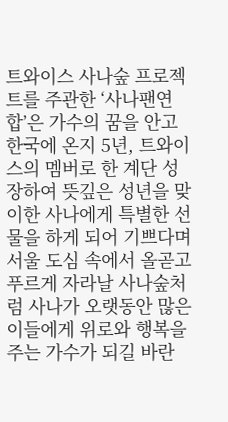트와이스 사나숲 프로젝트를 주관한 ‘사나팬연합’은 가수의 꿈을 안고 한국에 온지 5년, 트와이스의 멤버로 한 계단 성장하여 뜻깊은 성년을 맞이한 사나에게 특별한 선물을 하게 되어 기쁘다며 서울 도심 속에서 올곧고 푸르게 자라날 사나숲처럼 사나가 오랫동안 많은 이들에게 위로와 행복을 주는 가수가 되길 바란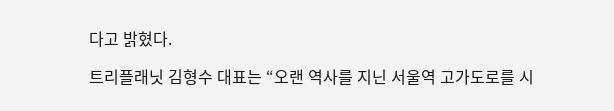다고 밝혔다.

트리플래닛 김형수 대표는 “오랜 역사를 지닌 서울역 고가도로를 시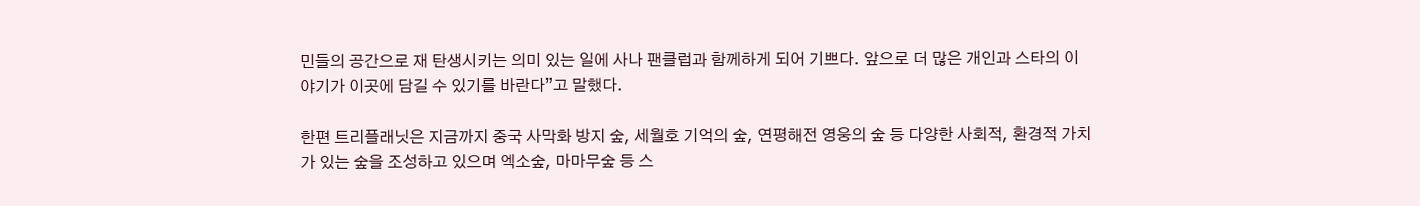민들의 공간으로 재 탄생시키는 의미 있는 일에 사나 팬클럽과 함께하게 되어 기쁘다. 앞으로 더 많은 개인과 스타의 이야기가 이곳에 담길 수 있기를 바란다”고 말했다.

한편 트리플래닛은 지금까지 중국 사막화 방지 숲, 세월호 기억의 숲, 연평해전 영웅의 숲 등 다양한 사회적, 환경적 가치가 있는 숲을 조성하고 있으며 엑소숲, 마마무숲 등 스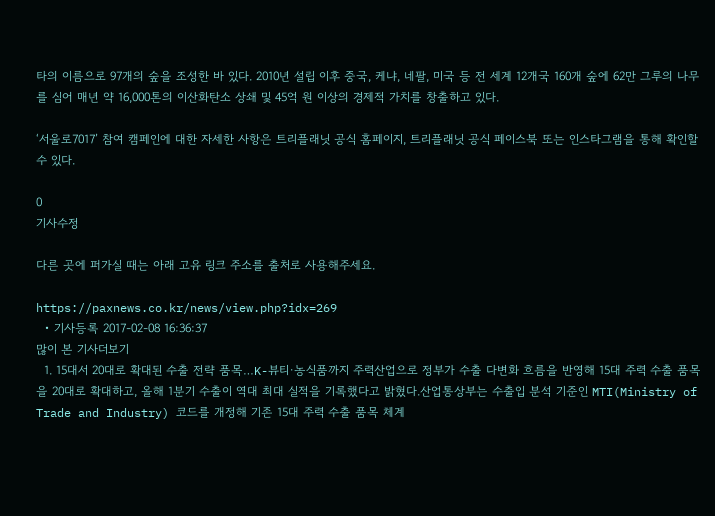타의 이름으로 97개의 숲을 조성한 바 있다. 2010년 설립 이후 중국, 케냐, 네팔, 미국 등 전 세계 12개국 160개 숲에 62만 그루의 나무를 심어 매년 약 16,000톤의 이산화탄소 상쇄 및 45억 원 이상의 경제적 가치를 창출하고 있다.

‘서울로7017’ 참여 캠페인에 대한 자세한 사항은 트리플래닛 공식 홈페이지, 트리플래닛 공식 페이스북 또는 인스타그램을 통해 확인할 수 있다.

0
기사수정

다른 곳에 퍼가실 때는 아래 고유 링크 주소를 출처로 사용해주세요.

https://paxnews.co.kr/news/view.php?idx=269
  • 기사등록 2017-02-08 16:36:37
많이 본 기사더보기
  1. 15대서 20대로 확대된 수출 전략 품목…K-뷰티·농식품까지 주력산업으로 정부가 수출 다변화 흐름을 반영해 15대 주력 수출 품목을 20대로 확대하고, 올해 1분기 수출이 역대 최대 실적을 기록했다고 밝혔다.산업통상부는 수출입 분석 기준인 MTI(Ministry of Trade and Industry) 코드를 개정해 기존 15대 주력 수출 품목 체계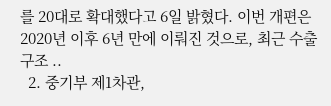를 20대로 확대했다고 6일 밝혔다. 이번 개편은 2020년 이후 6년 만에 이뤄진 것으로, 최근 수출 구조 ..
  2. 중기부 제1차관,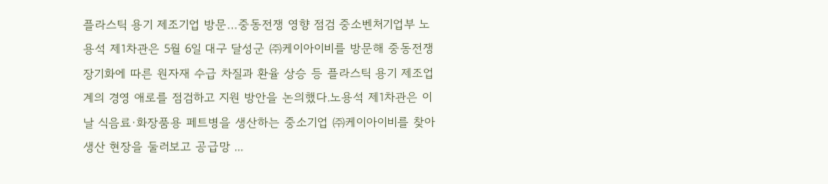플라스틱 용기 제조기업 방문…중동전쟁 영향 점검 중소벤처기업부 노용석 제1차관은 5월 6일 대구 달성군 ㈜케이아이비를 방문해 중동전쟁 장기화에 따른 원자재 수급 차질과 환율 상승 등 플라스틱 용기 제조업계의 경영 애로를 점검하고 지원 방안을 논의했다.노용석 제1차관은 이날 식음료·화장품용 페트병을 생산하는 중소기업 ㈜케이아이비를 찾아 생산 현장을 둘러보고 공급망 ...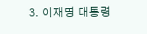3. 이재명 대통령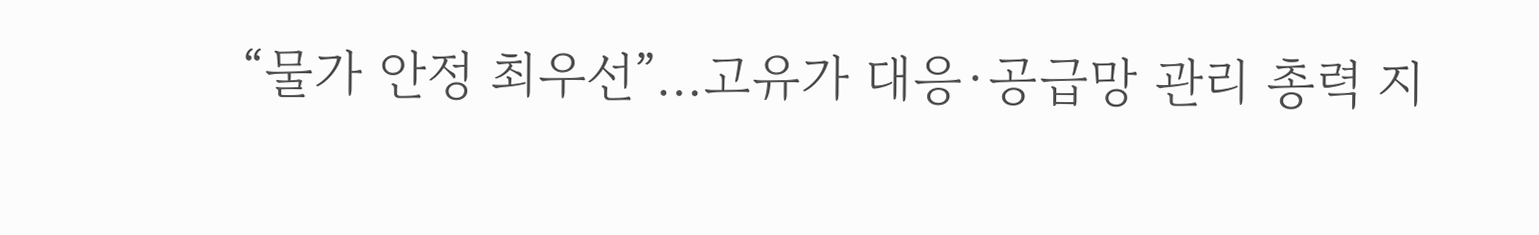“물가 안정 최우선”…고유가 대응·공급망 관리 총력 지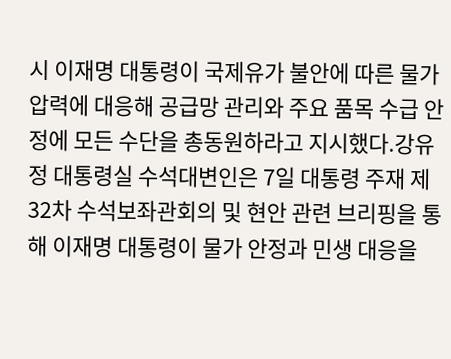시 이재명 대통령이 국제유가 불안에 따른 물가 압력에 대응해 공급망 관리와 주요 품목 수급 안정에 모든 수단을 총동원하라고 지시했다.강유정 대통령실 수석대변인은 7일 대통령 주재 제32차 수석보좌관회의 및 현안 관련 브리핑을 통해 이재명 대통령이 물가 안정과 민생 대응을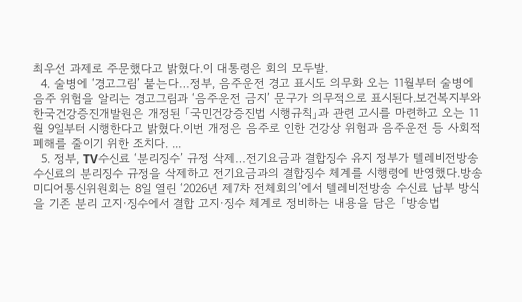최우선 과제로 주문했다고 밝혔다.이 대통령은 회의 모두발.
  4. 술병에 ‘경고그림’ 붙는다…정부, 음주운전 경고 표시도 의무화 오는 11월부터 술병에 음주 위험을 알리는 경고그림과 ‘음주운전 금지’ 문구가 의무적으로 표시된다.보건복지부와 한국건강증진개발원은 개정된 「국민건강증진법 시행규칙」과 관련 고시를 마련하고 오는 11월 9일부터 시행한다고 밝혔다.이번 개정은 음주로 인한 건강상 위험과 음주운전 등 사회적 폐해를 줄이기 위한 조치다. ...
  5. 정부, TV수신료 ‘분리징수’ 규정 삭제…전기요금과 결합징수 유지 정부가 텔레비전방송 수신료의 분리징수 규정을 삭제하고 전기요금과의 결합징수 체계를 시행령에 반영했다.방송미디어통신위원회는 8일 열린 ‘2026년 제7차 전체회의’에서 텔레비전방송 수신료 납부 방식을 기존 분리 고지·징수에서 결합 고지·징수 체계로 정비하는 내용을 담은 「방송법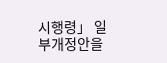시행령」 일부개정안을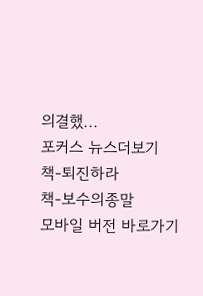의결했...
포커스 뉴스더보기
책-퇴진하라
책-보수의종말
모바일 버전 바로가기